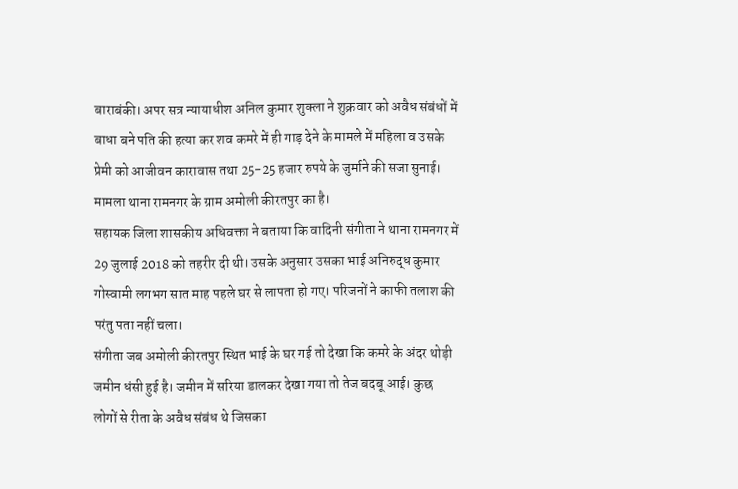बाराबंकी। अपर सत्र न्यायाधीश अनिल कुमार शुक्ला ने शुक्रवार को अवैध संबंधों में बाधा बने पति की हत्या कर शव कमरे में ही गाड़ देने के मामले में महिला व उसके प्रेमी को आजीवन कारावास तथा 25-25 हजार रुपये के जुर्माने की सजा सुनाई। मामला थाना रामनगर के ग्राम अमोली कीरतपुर का है।
सहायक जिला शासकीय अधिवक्ता ने बताया कि वादिनी संगीता ने थाना रामनगर में 29 जुलाई 2018 को तहरीर दी थी। उसके अनुसार उसका भाई अनिरुद्ध कुमार गोस्वामी लगभग सात माह पहले घर से लापता हो गए। परिजनों ने काफी तलाश की परंतु पता नहीं चला।
संगीता जब अमोली कीरतपुर स्थित भाई के घर गई तो देखा कि कमरे के अंदर थोड़ी जमीन धंसी हुई है। जमीन में सरिया डालकर देखा गया तो तेज बदबू आई। कुछ लोगों से रीता के अवैध संबंध थे जिसका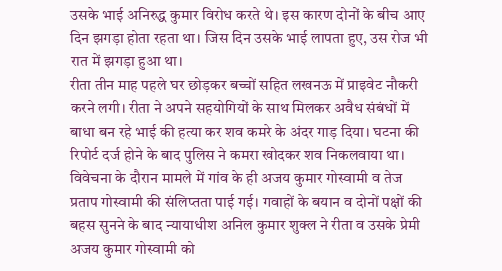उसके भाई अनिरुद्ध कुमार विरोध करते थे। इस कारण दोनों के बीच आए दिन झगड़ा होता रहता था। जिस दिन उसके भाई लापता हुए, उस रोज भी रात में झगड़ा हुआ था।
रीता तीन माह पहले घर छोड़कर बच्चों सहित लखनऊ में प्राइवेट नौकरी करने लगी। रीता ने अपने सहयोगियों के साथ मिलकर अवैध संबंधों में बाधा बन रहे भाई की हत्या कर शव कमरे के अंदर गाड़ दिया। घटना की रिपोर्ट दर्ज होने के बाद पुलिस ने कमरा खोदकर शव निकलवाया था।
विवेचना के दौरान मामले में गांव के ही अजय कुमार गोस्वामी व तेज प्रताप गोस्वामी की संलिप्तता पाई गई। गवाहों के बयान व दोनों पक्षों की बहस सुनने के बाद न्यायाधीश अनिल कुमार शुक्ल ने रीता व उसके प्रेमी अजय कुमार गोस्वामी को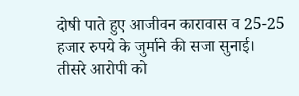दोषी पाते हुए आजीवन कारावास व 25-25 हजार रुपये के जुर्माने की सजा सुनाई। तीसरे आरोपी को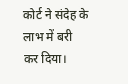कोर्ट ने संदेह के लाभ में बरी कर दिया।